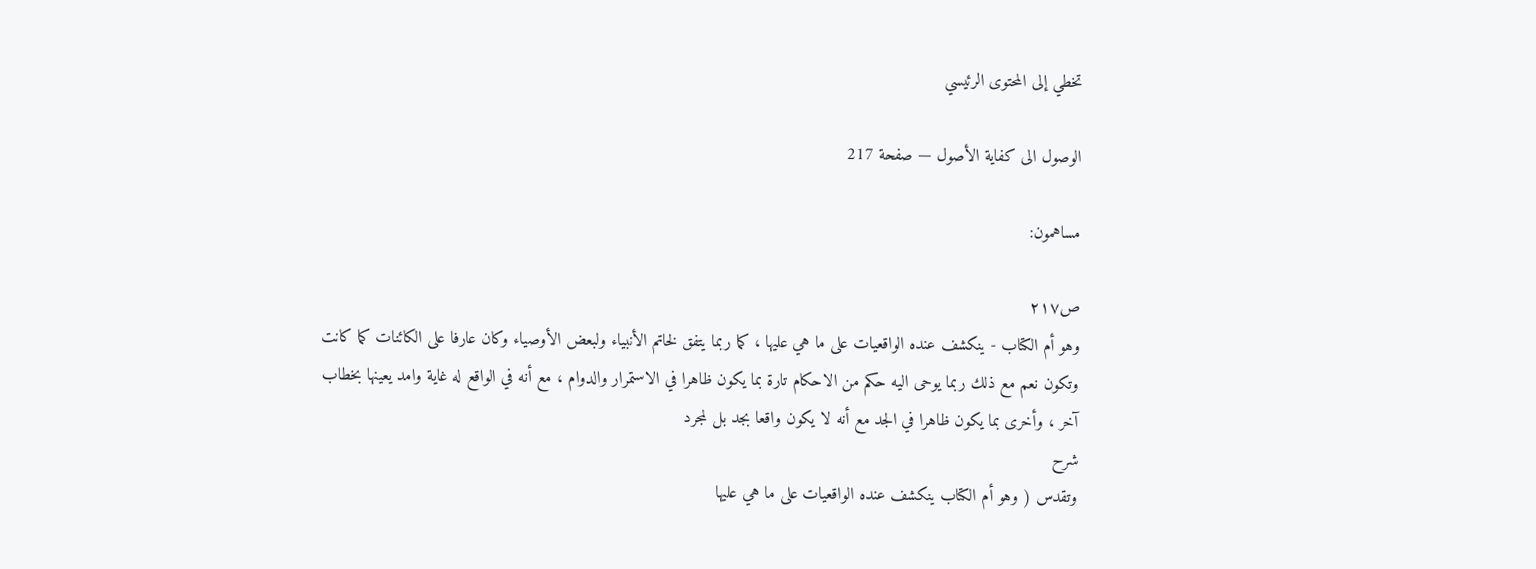تخطي إلى المحتوى الرئيسي

الوصول الى كفاية الأصول — صفحة 217

مساهمون:

ص٢١٧
وهو أم الكتاب - ينكشف عنده الواقعيات على ما هي عليها ، كما ربما يتفق لخاتم الأنبياء ولبعض الأوصياء وكان عارفا على الكائنات كما كانت وتكون نعم مع ذلك ربما يوحى اليه حكم من الاحكام تارة بما يكون ظاهرا في الاستمرار والدوام ، مع أنه في الواقع له غاية وامد يعينها بخطاب آخر ، وأخرى بما يكون ظاهرا في الجد مع أنه لا يكون واقعا بجد بل لمجرد
شرح
وتقدس ( وهو أم الكتاب ينكشف عنده الواقعيات على ما هي عليها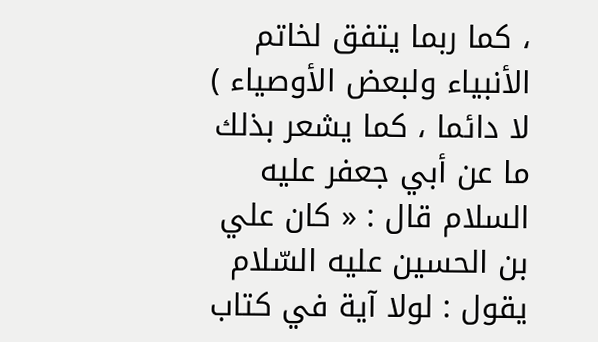، كما ربما يتفق لخاتم الأنبياء ولبعض الأوصياء ) لا دائما ، كما يشعر بذلك ما عن أبي جعفر عليه السلام قال : « كان علي بن الحسين عليه السّلام يقول : لولا آية في كتاب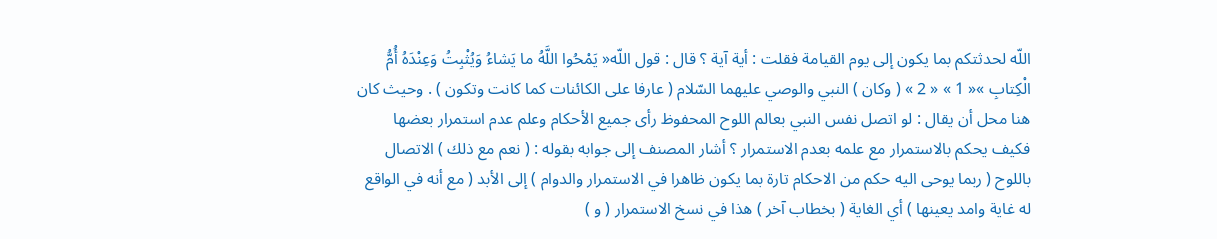اللّه لحدثتكم بما يكون إلى يوم القيامة فقلت : أية آية ؟ قال : قول اللّه« يَمْحُوا اللَّهُ ما يَشاءُ وَيُثْبِتُ وَعِنْدَهُ أُمُّ الْكِتابِ »« 1 » « 2 » ( وكان ) النبي والوصي عليهما السّلام ( عارفا على الكائنات كما كانت وتكون ) . وحيث كان هنا محل أن يقال : لو اتصل نفس النبي بعالم اللوح المحفوظ رأى جميع الأحكام وعلم عدم استمرار بعضها فكيف يحكم بالاستمرار مع علمه بعدم الاستمرار ؟ أشار المصنف إلى جوابه بقوله : ( نعم مع ذلك ) الاتصال باللوح ( ربما يوحى اليه حكم من الاحكام تارة بما يكون ظاهرا في الاستمرار والدوام ) إلى الأبد ( مع أنه في الواقع له غاية وامد يعينها ) أي الغاية ( بخطاب آخر ) هذا في نسخ الاستمرار ( و )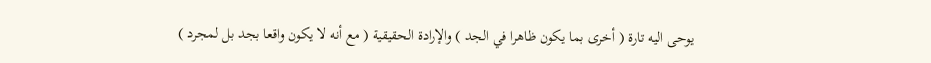يوحى اليه تارة ( أخرى بما يكون ظاهرا في الجد ) والإرادة الحقيقية ( مع أنه لا يكون واقعا بجد بل لمجرد )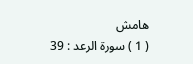هامش
( 1 ) سورة الرعد : 39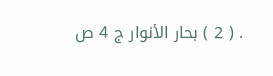. ( 2 ) بحار الأنوار ج 4 ص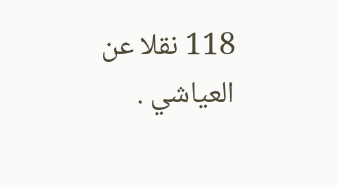118 نقلا عن العياشي .